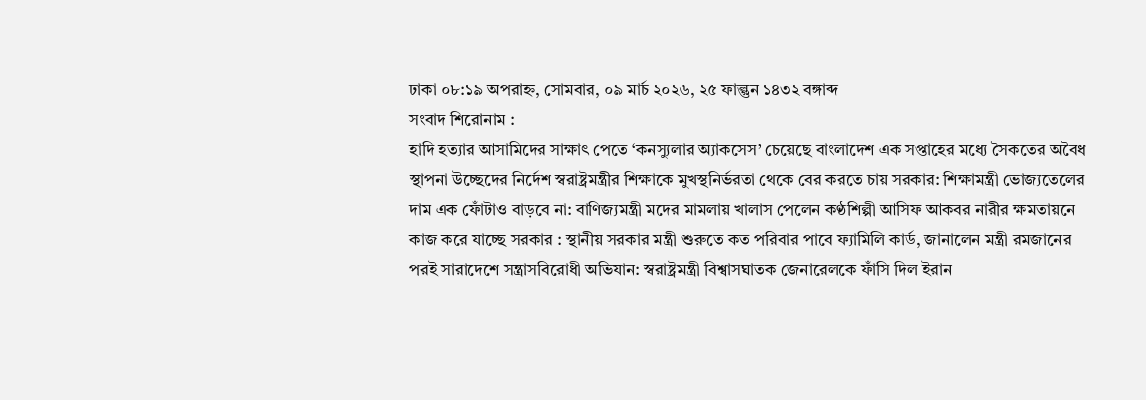ঢাকা ০৮:১৯ অপরাহ্ন, সোমবার, ০৯ মার্চ ২০২৬, ২৫ ফাল্গুন ১৪৩২ বঙ্গাব্দ
সংবাদ শিরোনাম :
হাদি হত্যার আসামিদের সাক্ষাৎ পেতে ‘কনস্যুলার অ্যাকসেস’ চেয়েছে বাংলাদেশ এক সপ্তাহের মধ্যে সৈকতের অবৈধ স্থাপনা উচ্ছেদের নির্দেশ স্বরাষ্ট্রমন্ত্রীর শিক্ষাকে মুখস্থনির্ভরতা থেকে বের করতে চায় সরকার: শিক্ষামন্ত্রী ভোজ্যতেলের দাম এক ফোঁটাও বাড়বে না: বাণিজ্যমন্ত্রী মদের মামলায় খালাস পেলেন কণ্ঠশিল্পী আসিফ আকবর নারীর ক্ষমতায়নে কাজ করে যাচ্ছে সরকার : স্থানীয় সরকার মন্ত্রী শুরুতে কত পরিবার পাবে ফ্যামিলি কার্ড, জানালেন মন্ত্রী রমজানের পরই সারাদেশে সন্ত্রাসবিরোধী অভিযান: স্বরাষ্ট্রমন্ত্রী বিশ্বাসঘাতক জেনারেলকে ফাঁসি দিল ইরান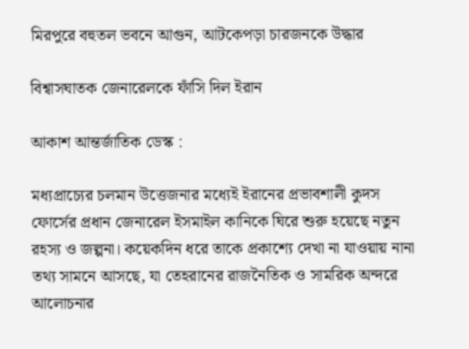মিরপুরে বহুতল ভবনে আগুন, আটকেপড়া চারজনকে উদ্ধার

বিশ্বাসঘাতক জেনারেলকে ফাঁসি দিল ইরান

আকাশ আন্তর্জাতিক ডেস্ক :

মধ্যপ্রাচ্যের চলমান উত্তেজনার মধ্যেই ইরানের প্রভাবশালী কুদস ফোর্সের প্রধান জেনারেল ইসমাইল কানিকে ঘিরে শুরু হয়েছে নতুন রহস্য ও জল্পনা। কয়েকদিন ধরে তাকে প্রকাশ্যে দেখা না যাওয়ায় নানা তথ্য সামনে আসছে, যা তেহরানের রাজনৈতিক ও সামরিক অন্দরে আলোচনার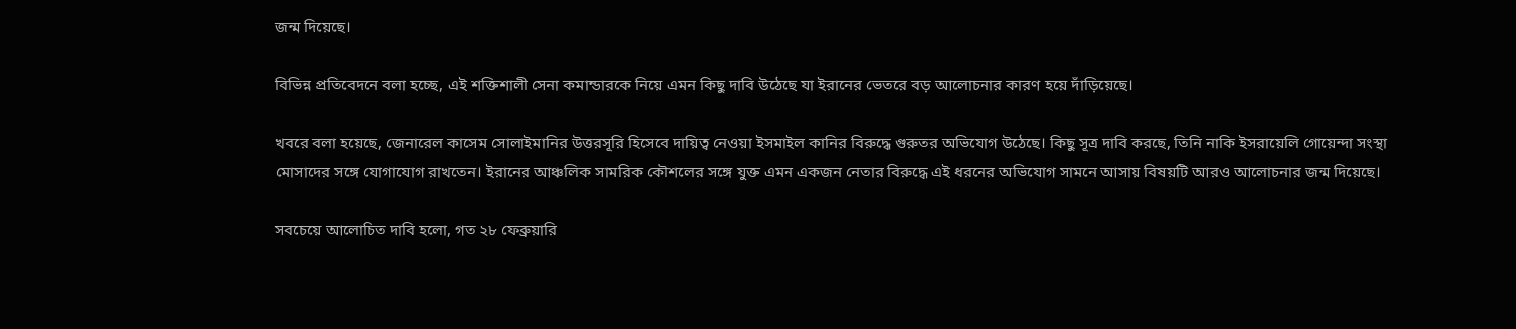জন্ম দিয়েছে।

বিভিন্ন প্রতিবেদনে বলা হচ্ছে, এই শক্তিশালী সেনা কমান্ডারকে নিয়ে এমন কিছু দাবি উঠেছে যা ইরানের ভেতরে বড় আলোচনার কারণ হয়ে দাঁড়িয়েছে।

খবরে বলা হয়েছে, জেনারেল কাসেম সোলাইমানির উত্তরসূরি হিসেবে দায়িত্ব নেওয়া ইসমাইল কানির বিরুদ্ধে গুরুতর অভিযোগ উঠেছে। কিছু সূত্র দাবি করছে, তিনি নাকি ইসরায়েলি গোয়েন্দা সংস্থা মোসাদের সঙ্গে যোগাযোগ রাখতেন। ইরানের আঞ্চলিক সামরিক কৌশলের সঙ্গে যুক্ত এমন একজন নেতার বিরুদ্ধে এই ধরনের অভিযোগ সামনে আসায় বিষয়টি আরও আলোচনার জন্ম দিয়েছে।

সবচেয়ে আলোচিত দাবি হলো, গত ২৮ ফেব্রুয়ারি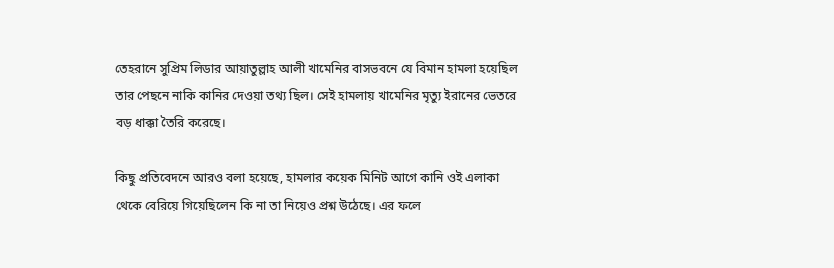তেহরানে সুপ্রিম লিডার আয়াতুল্লাহ আলী খামেনির বাসভবনে যে বিমান হামলা হয়েছিল তার পেছনে নাকি কানির দেওয়া তথ্য ছিল। সেই হামলায় খামেনির মৃত্যু ইরানের ভেতরে বড় ধাক্কা তৈরি করেছে।

কিছু প্রতিবেদনে আরও বলা হয়েছে, হামলার কয়েক মিনিট আগে কানি ওই এলাকা থেকে বেরিয়ে গিয়েছিলেন কি না তা নিয়েও প্রশ্ন উঠেছে। এর ফলে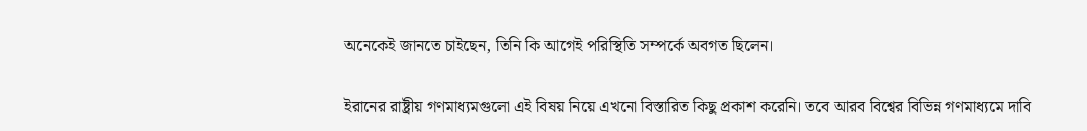অনেকেই জানতে চাইছেন, তিনি কি আগেই পরিস্থিতি সম্পর্কে অবগত ছিলেন।

ইরানের রাষ্ট্রীয় গণমাধ্যমগুলো এই বিষয় নিয়ে এখনো বিস্তারিত কিছু প্রকাশ করেনি। তবে আরব বিশ্বের বিভিন্ন গণমাধ্যমে দাবি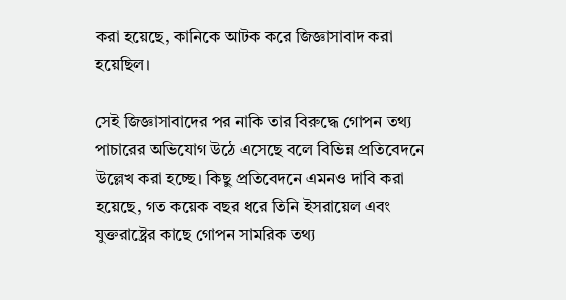করা হয়েছে, কানিকে আটক করে জিজ্ঞাসাবাদ করা হয়েছিল।

সেই জিজ্ঞাসাবাদের পর নাকি তার বিরুদ্ধে গোপন তথ্য পাচারের অভিযোগ উঠে এসেছে বলে বিভিন্ন প্রতিবেদনে উল্লেখ করা হচ্ছে। কিছু প্রতিবেদনে এমনও দাবি করা হয়েছে, গত কয়েক বছর ধরে তিনি ইসরায়েল এবং যুক্তরাষ্ট্রের কাছে গোপন সামরিক তথ্য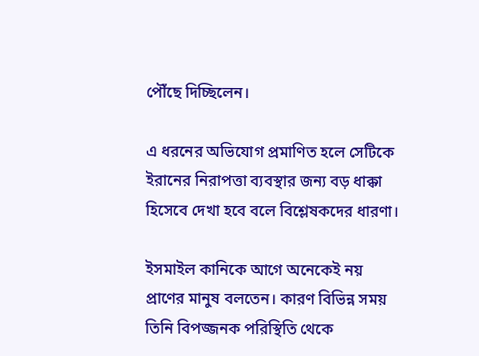পৌঁছে দিচ্ছিলেন।

এ ধরনের অভিযোগ প্রমাণিত হলে সেটিকে ইরানের নিরাপত্তা ব্যবস্থার জন্য বড় ধাক্কা হিসেবে দেখা হবে বলে বিশ্লেষকদের ধারণা।

ইসমাইল কানিকে আগে অনেকেই নয় প্রাণের মানুষ বলতেন। কারণ বিভিন্ন সময় তিনি বিপজ্জনক পরিস্থিতি থেকে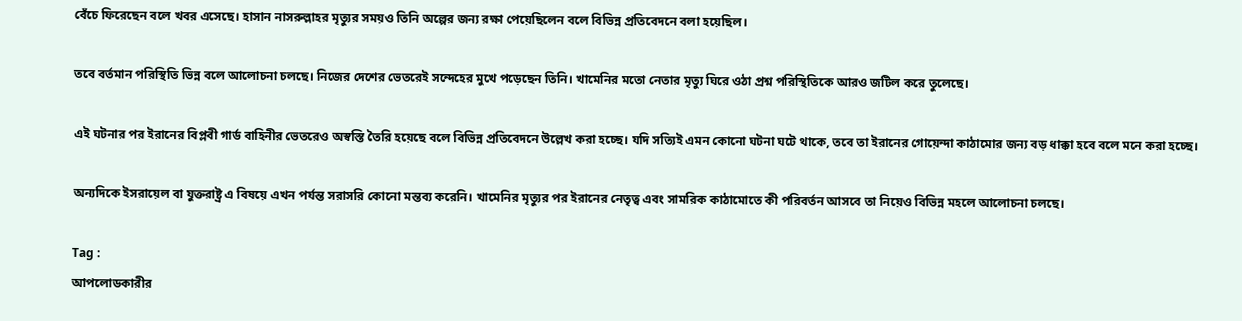বেঁচে ফিরেছেন বলে খবর এসেছে। হাসান নাসরুল্লাহর মৃত্যুর সময়ও তিনি অল্পের জন্য রক্ষা পেয়েছিলেন বলে বিভিন্ন প্রতিবেদনে বলা হয়েছিল।

তবে বর্তমান পরিস্থিতি ভিন্ন বলে আলোচনা চলছে। নিজের দেশের ভেতরেই সন্দেহের মুখে পড়েছেন তিনি। খামেনির মতো নেতার মৃত্যু ঘিরে ওঠা প্রশ্ন পরিস্থিতিকে আরও জটিল করে তুলেছে।

এই ঘটনার পর ইরানের বিপ্লবী গার্ড বাহিনীর ভেতরেও অস্বস্তি তৈরি হয়েছে বলে বিভিন্ন প্রতিবেদনে উল্লেখ করা হচ্ছে। যদি সত্যিই এমন কোনো ঘটনা ঘটে থাকে, তবে তা ইরানের গোয়েন্দা কাঠামোর জন্য বড় ধাক্কা হবে বলে মনে করা হচ্ছে।

অন্যদিকে ইসরায়েল বা যুক্তরাষ্ট্র এ বিষয়ে এখন পর্যন্ত সরাসরি কোনো মন্তব্য করেনি। খামেনির মৃত্যুর পর ইরানের নেতৃত্ব এবং সামরিক কাঠামোতে কী পরিবর্তন আসবে তা নিয়েও বিভিন্ন মহলে আলোচনা চলছে।

Tag :
আপলোডকারীর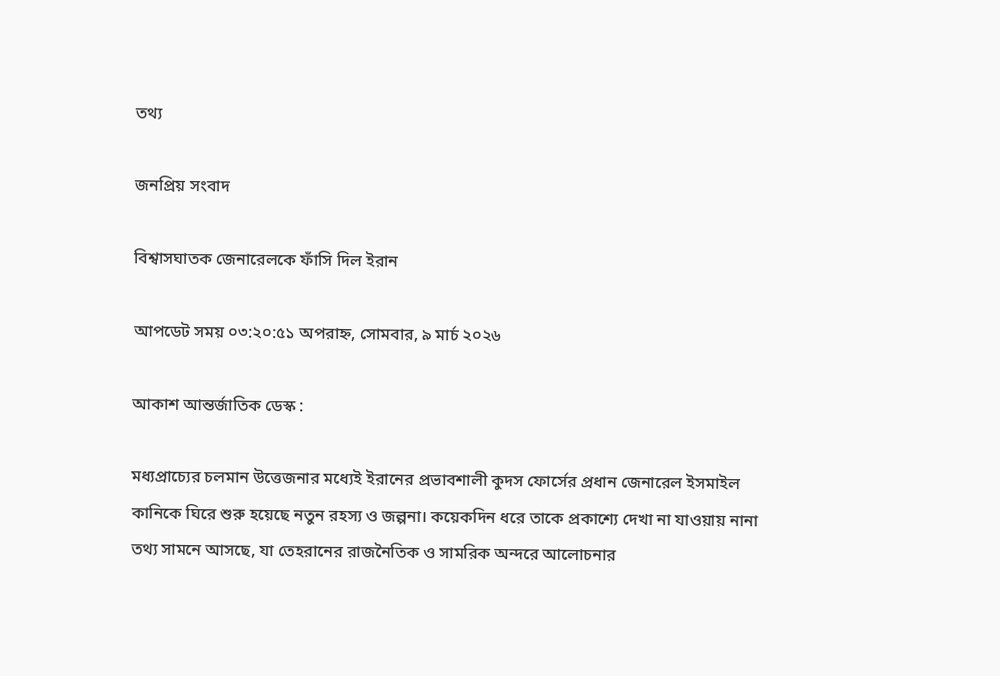তথ্য

জনপ্রিয় সংবাদ

বিশ্বাসঘাতক জেনারেলকে ফাঁসি দিল ইরান

আপডেট সময় ০৩:২০:৫১ অপরাহ্ন, সোমবার, ৯ মার্চ ২০২৬

আকাশ আন্তর্জাতিক ডেস্ক :

মধ্যপ্রাচ্যের চলমান উত্তেজনার মধ্যেই ইরানের প্রভাবশালী কুদস ফোর্সের প্রধান জেনারেল ইসমাইল কানিকে ঘিরে শুরু হয়েছে নতুন রহস্য ও জল্পনা। কয়েকদিন ধরে তাকে প্রকাশ্যে দেখা না যাওয়ায় নানা তথ্য সামনে আসছে, যা তেহরানের রাজনৈতিক ও সামরিক অন্দরে আলোচনার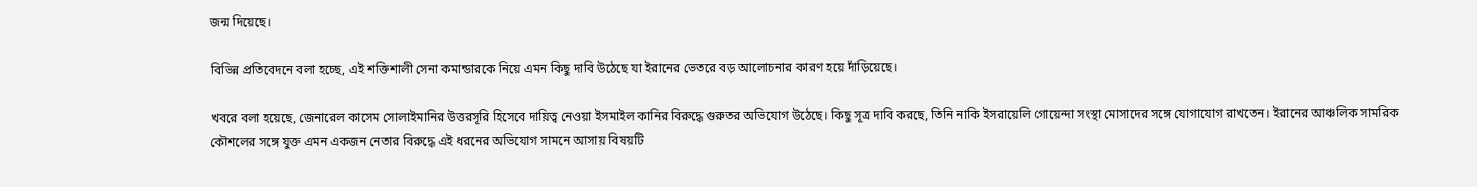জন্ম দিয়েছে।

বিভিন্ন প্রতিবেদনে বলা হচ্ছে, এই শক্তিশালী সেনা কমান্ডারকে নিয়ে এমন কিছু দাবি উঠেছে যা ইরানের ভেতরে বড় আলোচনার কারণ হয়ে দাঁড়িয়েছে।

খবরে বলা হয়েছে, জেনারেল কাসেম সোলাইমানির উত্তরসূরি হিসেবে দায়িত্ব নেওয়া ইসমাইল কানির বিরুদ্ধে গুরুতর অভিযোগ উঠেছে। কিছু সূত্র দাবি করছে, তিনি নাকি ইসরায়েলি গোয়েন্দা সংস্থা মোসাদের সঙ্গে যোগাযোগ রাখতেন। ইরানের আঞ্চলিক সামরিক কৌশলের সঙ্গে যুক্ত এমন একজন নেতার বিরুদ্ধে এই ধরনের অভিযোগ সামনে আসায় বিষয়টি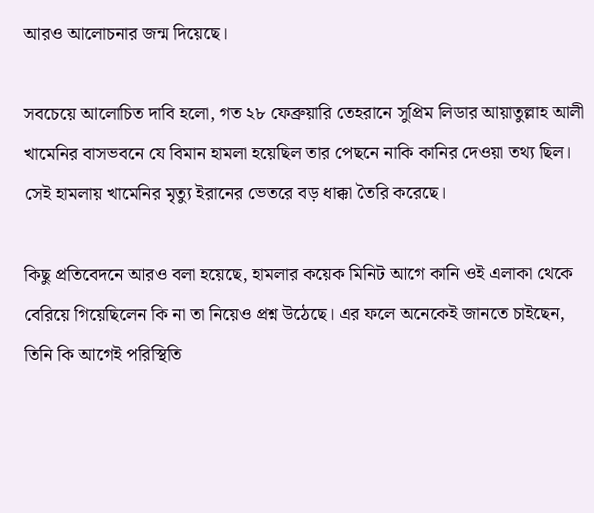আরও আলোচনার জন্ম দিয়েছে।

সবচেয়ে আলোচিত দাবি হলো, গত ২৮ ফেব্রুয়ারি তেহরানে সুপ্রিম লিডার আয়াতুল্লাহ আলী খামেনির বাসভবনে যে বিমান হামলা হয়েছিল তার পেছনে নাকি কানির দেওয়া তথ্য ছিল। সেই হামলায় খামেনির মৃত্যু ইরানের ভেতরে বড় ধাক্কা তৈরি করেছে।

কিছু প্রতিবেদনে আরও বলা হয়েছে, হামলার কয়েক মিনিট আগে কানি ওই এলাকা থেকে বেরিয়ে গিয়েছিলেন কি না তা নিয়েও প্রশ্ন উঠেছে। এর ফলে অনেকেই জানতে চাইছেন, তিনি কি আগেই পরিস্থিতি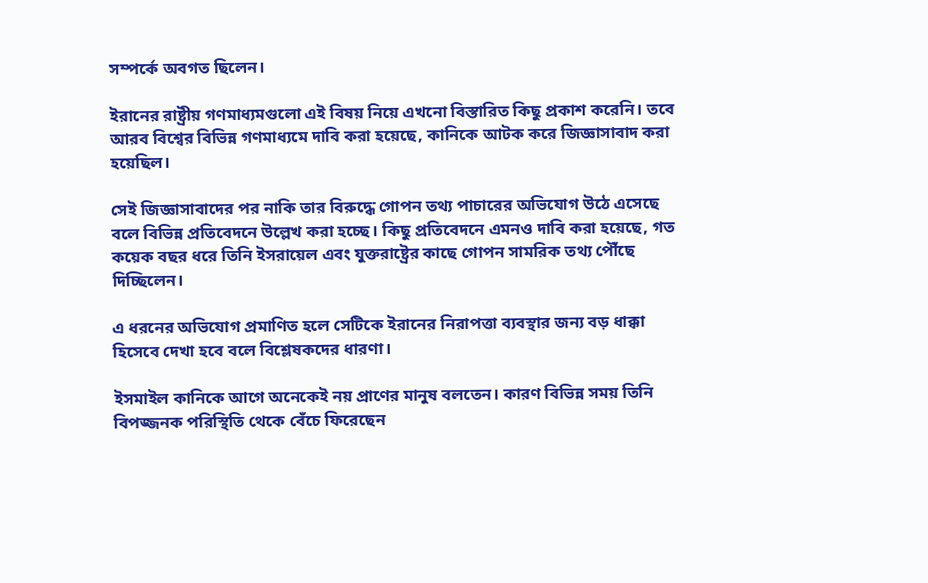সম্পর্কে অবগত ছিলেন।

ইরানের রাষ্ট্রীয় গণমাধ্যমগুলো এই বিষয় নিয়ে এখনো বিস্তারিত কিছু প্রকাশ করেনি। তবে আরব বিশ্বের বিভিন্ন গণমাধ্যমে দাবি করা হয়েছে, কানিকে আটক করে জিজ্ঞাসাবাদ করা হয়েছিল।

সেই জিজ্ঞাসাবাদের পর নাকি তার বিরুদ্ধে গোপন তথ্য পাচারের অভিযোগ উঠে এসেছে বলে বিভিন্ন প্রতিবেদনে উল্লেখ করা হচ্ছে। কিছু প্রতিবেদনে এমনও দাবি করা হয়েছে, গত কয়েক বছর ধরে তিনি ইসরায়েল এবং যুক্তরাষ্ট্রের কাছে গোপন সামরিক তথ্য পৌঁছে দিচ্ছিলেন।

এ ধরনের অভিযোগ প্রমাণিত হলে সেটিকে ইরানের নিরাপত্তা ব্যবস্থার জন্য বড় ধাক্কা হিসেবে দেখা হবে বলে বিশ্লেষকদের ধারণা।

ইসমাইল কানিকে আগে অনেকেই নয় প্রাণের মানুষ বলতেন। কারণ বিভিন্ন সময় তিনি বিপজ্জনক পরিস্থিতি থেকে বেঁচে ফিরেছেন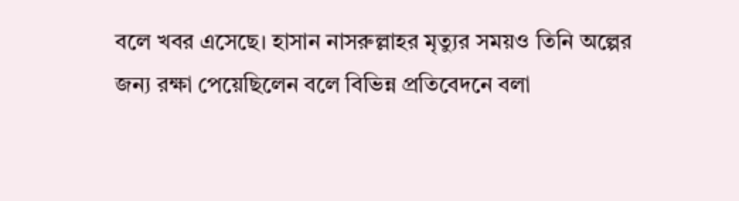বলে খবর এসেছে। হাসান নাসরুল্লাহর মৃত্যুর সময়ও তিনি অল্পের জন্য রক্ষা পেয়েছিলেন বলে বিভিন্ন প্রতিবেদনে বলা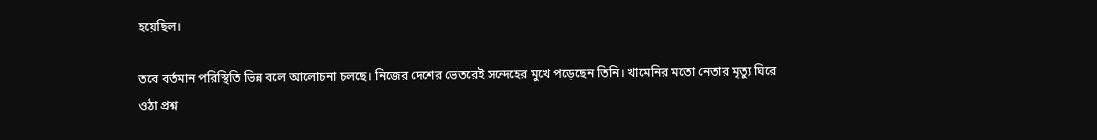হয়েছিল।

তবে বর্তমান পরিস্থিতি ভিন্ন বলে আলোচনা চলছে। নিজের দেশের ভেতরেই সন্দেহের মুখে পড়েছেন তিনি। খামেনির মতো নেতার মৃত্যু ঘিরে ওঠা প্রশ্ন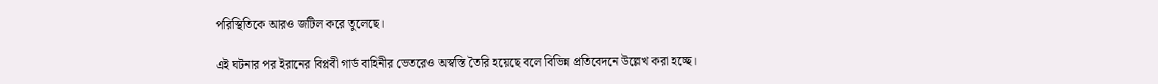পরিস্থিতিকে আরও জটিল করে তুলেছে।

এই ঘটনার পর ইরানের বিপ্লবী গার্ড বাহিনীর ভেতরেও অস্বস্তি তৈরি হয়েছে বলে বিভিন্ন প্রতিবেদনে উল্লেখ করা হচ্ছে।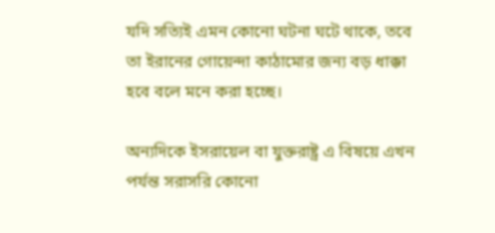যদি সত্যিই এমন কোনো ঘটনা ঘটে থাকে, তবে তা ইরানের গোয়েন্দা কাঠামোর জন্য বড় ধাক্কা হবে বলে মনে করা হচ্ছে।

অন্যদিকে ইসরায়েল বা যুক্তরাষ্ট্র এ বিষয়ে এখন পর্যন্ত সরাসরি কোনো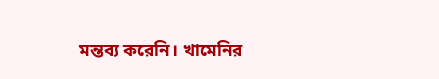মন্তব্য করেনি। খামেনির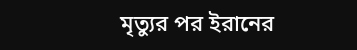মৃত্যুর পর ইরানের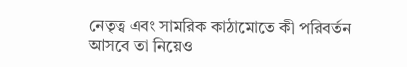নেতৃত্ব এবং সামরিক কাঠামোতে কী পরিবর্তন আসবে তা নিয়েও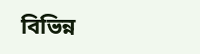বিভিন্ন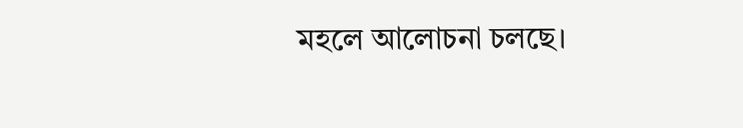মহলে আলোচনা চলছে।